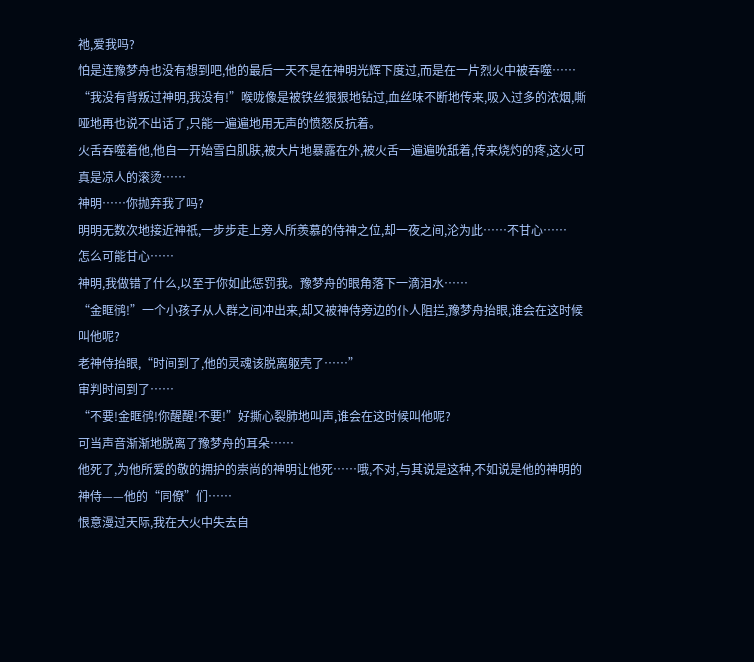祂,爱我吗?
怕是连豫梦舟也没有想到吧,他的最后一天不是在神明光辉下度过,而是在一片烈火中被吞噬……
“我没有背叛过神明,我没有!”喉咙像是被铁丝狠狠地钻过,血丝味不断地传来,吸入过多的浓烟,嘶哑地再也说不出话了,只能一遍遍地用无声的愤怒反抗着。
火舌吞噬着他,他自一开始雪白肌肤,被大片地暴露在外,被火舌一遍遍吮舐着,传来烧灼的疼,这火可真是凉人的滚烫……
神明……你抛弃我了吗?
明明无数次地接近神祇,一步步走上旁人所羡慕的侍神之位,却一夜之间,沦为此……不甘心……
怎么可能甘心……
神明,我做错了什么,以至于你如此惩罚我。豫梦舟的眼角落下一滴泪水……
“金眶鸻!”一个小孩子从人群之间冲出来,却又被神侍旁边的仆人阻拦,豫梦舟抬眼,谁会在这时候叫他呢?
老神侍抬眼,“时间到了,他的灵魂该脱离躯壳了……”
审判时间到了……
“不要!金眶鸻!你醒醒!不要!”好撕心裂肺地叫声,谁会在这时候叫他呢?
可当声音渐渐地脱离了豫梦舟的耳朵……
他死了,为他所爱的敬的拥护的崇尚的神明让他死……哦,不对,与其说是这种,不如说是他的神明的神侍——他的“同僚”们……
恨意漫过天际,我在大火中失去自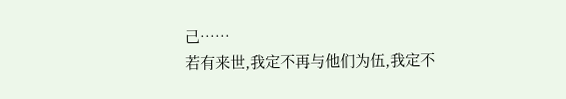己……
若有来世,我定不再与他们为伍,我定不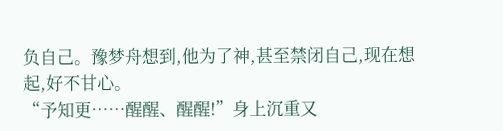负自己。豫梦舟想到,他为了神,甚至禁闭自己,现在想起,好不甘心。
“予知更……醒醒、醒醒!”身上沉重又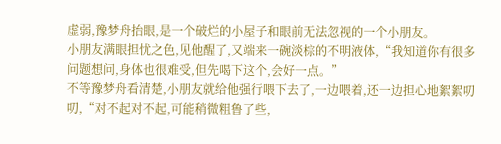虚弱,豫梦舟抬眼,是一个破烂的小屋子和眼前无法忽视的一个小朋友。
小朋友满眼担忧之色,见他醒了,又端来一碗淡棕的不明液体,“我知道你有很多问题想问,身体也很难受,但先喝下这个,会好一点。”
不等豫梦舟看清楚,小朋友就给他强行喂下去了,一边喂着,还一边担心地絮絮叨叨,“对不起对不起,可能稍微粗鲁了些,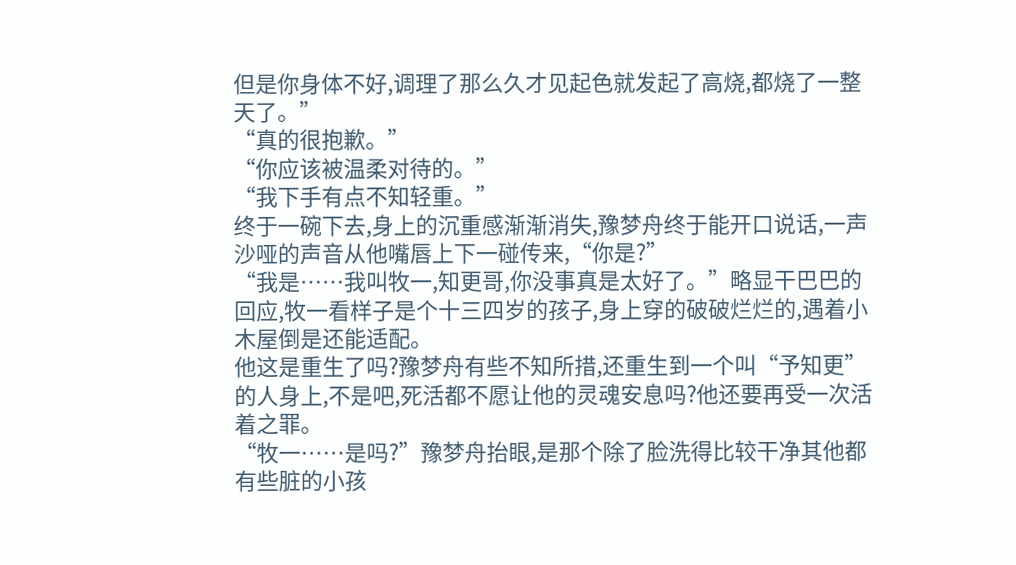但是你身体不好,调理了那么久才见起色就发起了高烧,都烧了一整天了。”
“真的很抱歉。”
“你应该被温柔对待的。”
“我下手有点不知轻重。”
终于一碗下去,身上的沉重感渐渐消失,豫梦舟终于能开口说话,一声沙哑的声音从他嘴唇上下一碰传来,“你是?”
“我是……我叫牧一,知更哥,你没事真是太好了。”略显干巴巴的回应,牧一看样子是个十三四岁的孩子,身上穿的破破烂烂的,遇着小木屋倒是还能适配。
他这是重生了吗?豫梦舟有些不知所措,还重生到一个叫“予知更”的人身上,不是吧,死活都不愿让他的灵魂安息吗?他还要再受一次活着之罪。
“牧一……是吗?”豫梦舟抬眼,是那个除了脸洗得比较干净其他都有些脏的小孩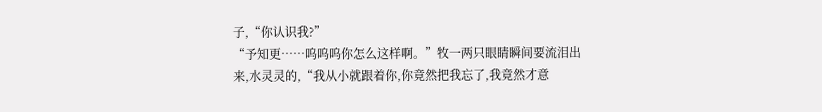子,“你认识我?”
“予知更……呜呜呜你怎么这样啊。”牧一两只眼睛瞬间要流泪出来,水灵灵的,“我从小就跟着你,你竟然把我忘了,我竟然才意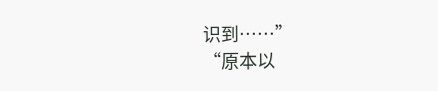识到……”
“原本以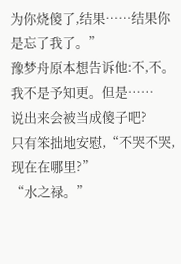为你烧傻了,结果……结果你是忘了我了。”
豫梦舟原本想告诉他:不,不。我不是予知更。但是……
说出来会被当成傻子吧?
只有笨拙地安慰,“不哭不哭,现在在哪里?”
“水之禄。”